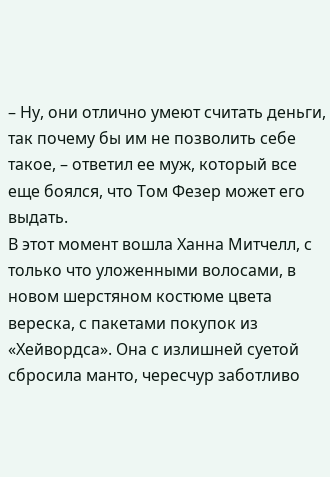– Ну, они отлично умеют считать деньги, так почему бы им не позволить себе такое, – ответил ее муж, который все еще боялся, что Том Фезер может его выдать.
В этот момент вошла Ханна Митчелл, с только что уложенными волосами, в новом шерстяном костюме цвета вереска, с пакетами покупок из «Хейвордса». Она с излишней суетой сбросила манто, чересчур заботливо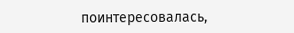поинтересовалась,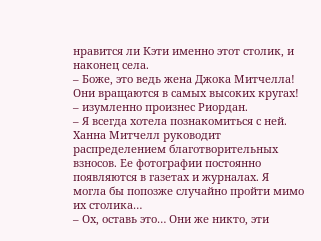нравится ли Кэти именно этот столик, и наконец села.
– Боже, это ведь жена Джока Митчелла! Они вращаются в самых высоких кругах! – изумленно произнес Риордан.
– Я всегда хотела познакомиться с ней. Ханна Митчелл руководит распределением благотворительных взносов. Ее фотографии постоянно появляются в газетах и журналах. Я могла бы попозже случайно пройти мимо их столика…
– Ох, оставь это… Они же никто, эти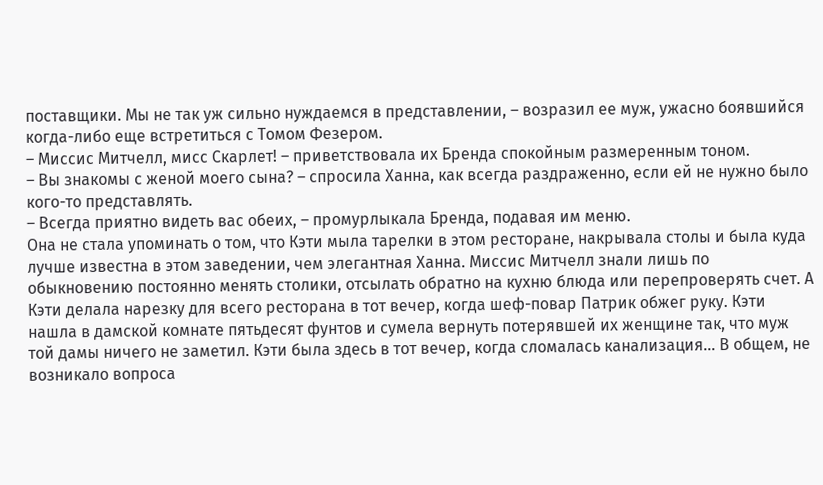поставщики. Мы не так уж сильно нуждаемся в представлении, – возразил ее муж, ужасно боявшийся когда-либо еще встретиться с Томом Фезером.
– Миссис Митчелл, мисс Скарлет! – приветствовала их Бренда спокойным размеренным тоном.
– Вы знакомы с женой моего сына? – спросила Ханна, как всегда раздраженно, если ей не нужно было кого-то представлять.
– Всегда приятно видеть вас обеих, – промурлыкала Бренда, подавая им меню.
Она не стала упоминать о том, что Кэти мыла тарелки в этом ресторане, накрывала столы и была куда лучше известна в этом заведении, чем элегантная Ханна. Миссис Митчелл знали лишь по обыкновению постоянно менять столики, отсылать обратно на кухню блюда или перепроверять счет. А Кэти делала нарезку для всего ресторана в тот вечер, когда шеф-повар Патрик обжег руку. Кэти нашла в дамской комнате пятьдесят фунтов и сумела вернуть потерявшей их женщине так, что муж той дамы ничего не заметил. Кэти была здесь в тот вечер, когда сломалась канализация… В общем, не возникало вопроса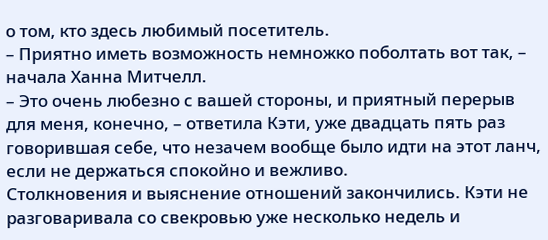о том, кто здесь любимый посетитель.
– Приятно иметь возможность немножко поболтать вот так, – начала Ханна Митчелл.
– Это очень любезно с вашей стороны, и приятный перерыв для меня, конечно, – ответила Кэти, уже двадцать пять раз говорившая себе, что незачем вообще было идти на этот ланч, если не держаться спокойно и вежливо.
Столкновения и выяснение отношений закончились. Кэти не разговаривала со свекровью уже несколько недель и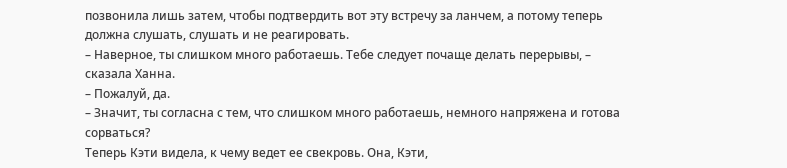позвонила лишь затем, чтобы подтвердить вот эту встречу за ланчем, а потому теперь должна слушать, слушать и не реагировать.
– Наверное, ты слишком много работаешь. Тебе следует почаще делать перерывы, – сказала Ханна.
– Пожалуй, да.
– Значит, ты согласна с тем, что слишком много работаешь, немного напряжена и готова сорваться?
Теперь Кэти видела, к чему ведет ее свекровь. Она, Кэти,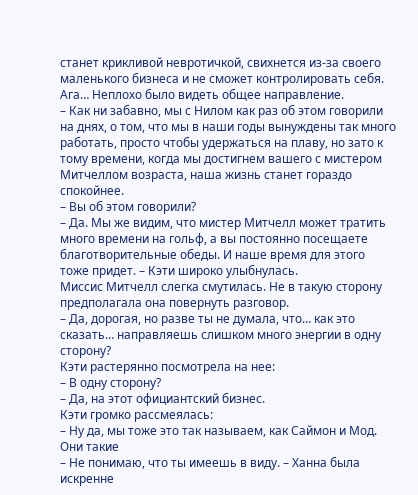станет крикливой невротичкой, свихнется из-за своего маленького бизнеса и не сможет контролировать себя. Ага… Неплохо было видеть общее направление.
– Как ни забавно, мы с Нилом как раз об этом говорили на днях, о том, что мы в наши годы вынуждены так много работать, просто чтобы удержаться на плаву, но зато к тому времени, когда мы достигнем вашего с мистером Митчеллом возраста, наша жизнь станет гораздо спокойнее.
– Вы об этом говорили?
– Да. Мы же видим, что мистер Митчелл может тратить много времени на гольф, а вы постоянно посещаете благотворительные обеды. И наше время для этого тоже придет. – Кэти широко улыбнулась.
Миссис Митчелл слегка смутилась. Не в такую сторону предполагала она повернуть разговор.
– Да, дорогая, но разве ты не думала, что… как это сказать… направляешь слишком много энергии в одну сторону?
Кэти растерянно посмотрела на нее:
– В одну сторону?
– Да, на этот официантский бизнес.
Кэти громко рассмеялась:
– Ну да, мы тоже это так называем, как Саймон и Мод. Они такие
– Не понимаю, что ты имеешь в виду. – Ханна была искренне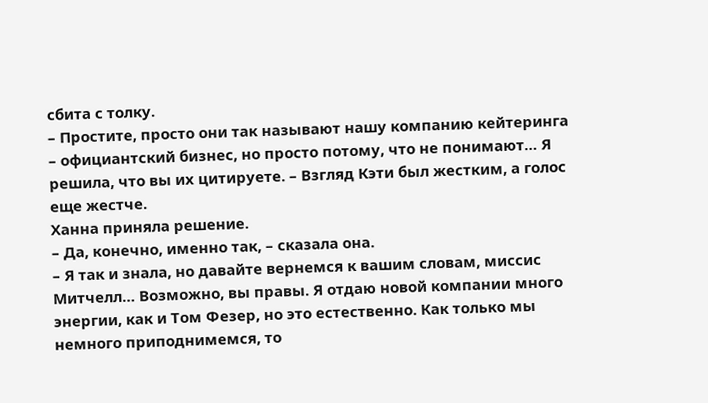сбита с толку.
– Простите, просто они так называют нашу компанию кейтеринга – официантский бизнес, но просто потому, что не понимают… Я решила, что вы их цитируете. – Взгляд Кэти был жестким, а голос еще жестче.
Ханна приняла решение.
– Да, конечно, именно так, – сказала она.
– Я так и знала, но давайте вернемся к вашим словам, миссис Митчелл… Возможно, вы правы. Я отдаю новой компании много энергии, как и Том Фезер, но это естественно. Как только мы немного приподнимемся, то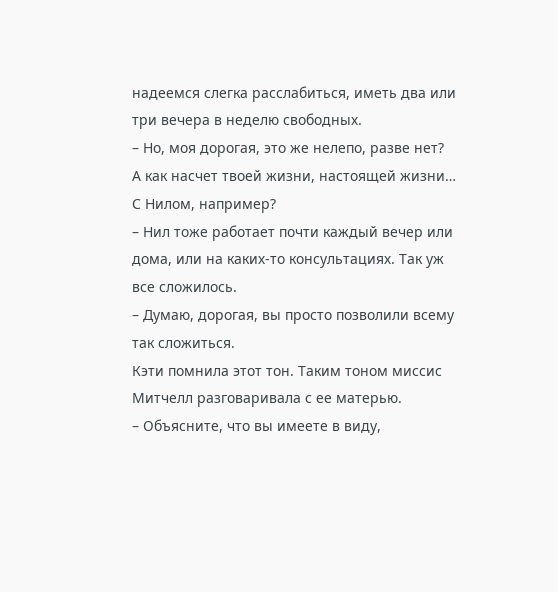надеемся слегка расслабиться, иметь два или три вечера в неделю свободных.
– Но, моя дорогая, это же нелепо, разве нет? А как насчет твоей жизни, настоящей жизни… С Нилом, например?
– Нил тоже работает почти каждый вечер или дома, или на каких-то консультациях. Так уж все сложилось.
– Думаю, дорогая, вы просто позволили всему так сложиться.
Кэти помнила этот тон. Таким тоном миссис Митчелл разговаривала с ее матерью.
– Объясните, что вы имеете в виду,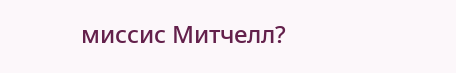миссис Митчелл?